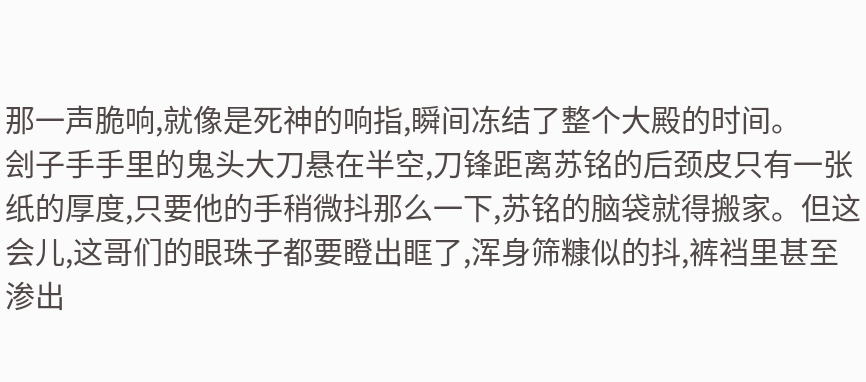那一声脆响,就像是死神的响指,瞬间冻结了整个大殿的时间。
刽子手手里的鬼头大刀悬在半空,刀锋距离苏铭的后颈皮只有一张纸的厚度,只要他的手稍微抖那么一下,苏铭的脑袋就得搬家。但这会儿,这哥们的眼珠子都要瞪出眶了,浑身筛糠似的抖,裤裆里甚至渗出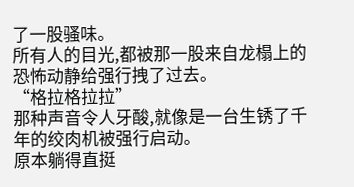了一股骚味。
所有人的目光,都被那一股来自龙榻上的恐怖动静给强行拽了过去。
“格拉格拉拉”
那种声音令人牙酸,就像是一台生锈了千年的绞肉机被强行启动。
原本躺得直挺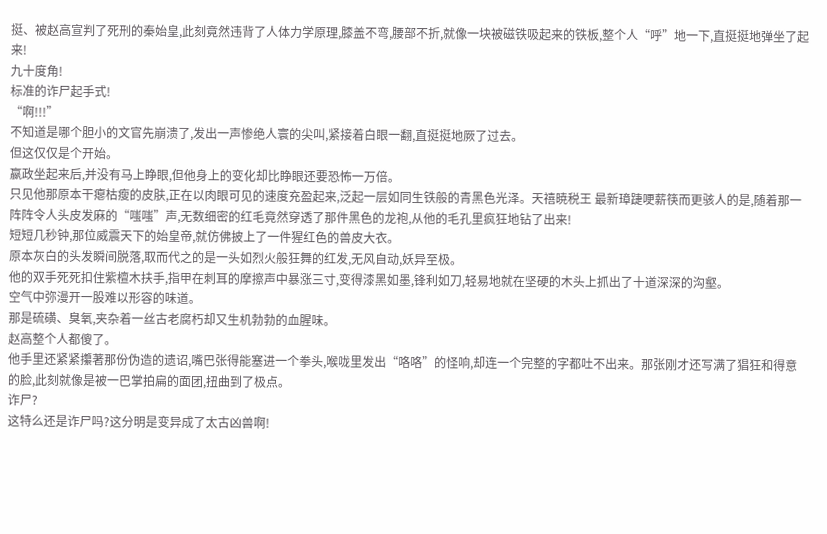挺、被赵高宣判了死刑的秦始皇,此刻竟然违背了人体力学原理,膝盖不弯,腰部不折,就像一块被磁铁吸起来的铁板,整个人“呼”地一下,直挺挺地弹坐了起来!
九十度角!
标准的诈尸起手式!
“啊!!!”
不知道是哪个胆小的文官先崩溃了,发出一声惨绝人寰的尖叫,紧接着白眼一翻,直挺挺地厥了过去。
但这仅仅是个开始。
嬴政坐起来后,并没有马上睁眼,但他身上的变化却比睁眼还要恐怖一万倍。
只见他那原本干瘪枯瘦的皮肤,正在以肉眼可见的速度充盈起来,泛起一层如同生铁般的青黑色光泽。天禧暁税王 最新璋踕哽薪筷而更骇人的是,随着那一阵阵令人头皮发麻的“嗤嗤”声,无数细密的红毛竟然穿透了那件黑色的龙袍,从他的毛孔里疯狂地钻了出来!
短短几秒钟,那位威震天下的始皇帝,就仿佛披上了一件猩红色的兽皮大衣。
原本灰白的头发瞬间脱落,取而代之的是一头如烈火般狂舞的红发,无风自动,妖异至极。
他的双手死死扣住紫檀木扶手,指甲在刺耳的摩擦声中暴涨三寸,变得漆黑如墨,锋利如刀,轻易地就在坚硬的木头上抓出了十道深深的沟壑。
空气中弥漫开一股难以形容的味道。
那是硫磺、臭氧,夹杂着一丝古老腐朽却又生机勃勃的血腥味。
赵高整个人都傻了。
他手里还紧紧攥著那份伪造的遗诏,嘴巴张得能塞进一个拳头,喉咙里发出“咯咯”的怪响,却连一个完整的字都吐不出来。那张刚才还写满了猖狂和得意的脸,此刻就像是被一巴掌拍扁的面团,扭曲到了极点。
诈尸?
这特么还是诈尸吗?这分明是变异成了太古凶兽啊!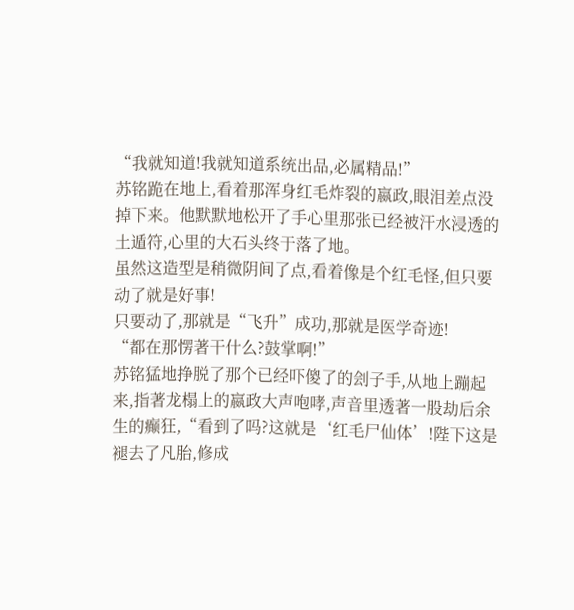“我就知道!我就知道系统出品,必属精品!”
苏铭跪在地上,看着那浑身红毛炸裂的嬴政,眼泪差点没掉下来。他默默地松开了手心里那张已经被汗水浸透的土遁符,心里的大石头终于落了地。
虽然这造型是稍微阴间了点,看着像是个红毛怪,但只要动了就是好事!
只要动了,那就是“飞升”成功,那就是医学奇迹!
“都在那愣著干什么?鼓掌啊!”
苏铭猛地挣脱了那个已经吓傻了的刽子手,从地上蹦起来,指著龙榻上的嬴政大声咆哮,声音里透著一股劫后余生的癫狂,“看到了吗?这就是‘红毛尸仙体’!陛下这是褪去了凡胎,修成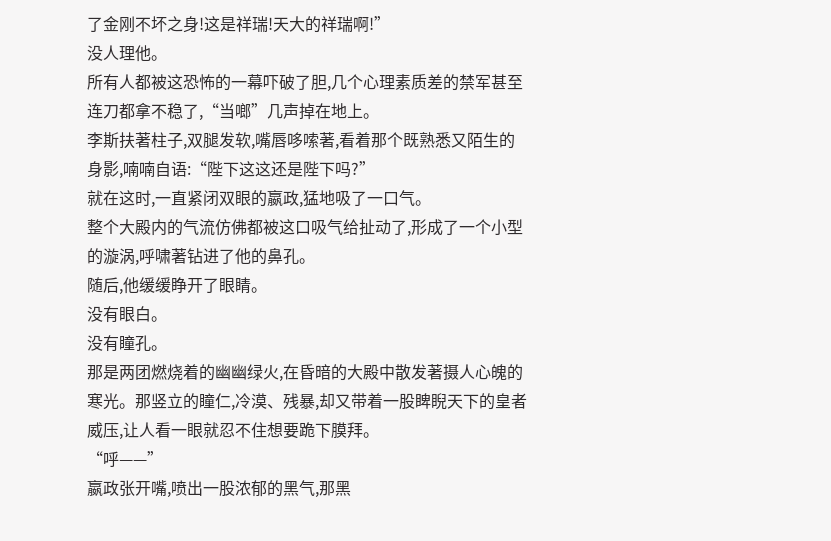了金刚不坏之身!这是祥瑞!天大的祥瑞啊!”
没人理他。
所有人都被这恐怖的一幕吓破了胆,几个心理素质差的禁军甚至连刀都拿不稳了,“当啷”几声掉在地上。
李斯扶著柱子,双腿发软,嘴唇哆嗦著,看着那个既熟悉又陌生的身影,喃喃自语:“陛下这这还是陛下吗?”
就在这时,一直紧闭双眼的嬴政,猛地吸了一口气。
整个大殿内的气流仿佛都被这口吸气给扯动了,形成了一个小型的漩涡,呼啸著钻进了他的鼻孔。
随后,他缓缓睁开了眼睛。
没有眼白。
没有瞳孔。
那是两团燃烧着的幽幽绿火,在昏暗的大殿中散发著摄人心魄的寒光。那竖立的瞳仁,冷漠、残暴,却又带着一股睥睨天下的皇者威压,让人看一眼就忍不住想要跪下膜拜。
“呼——”
嬴政张开嘴,喷出一股浓郁的黑气,那黑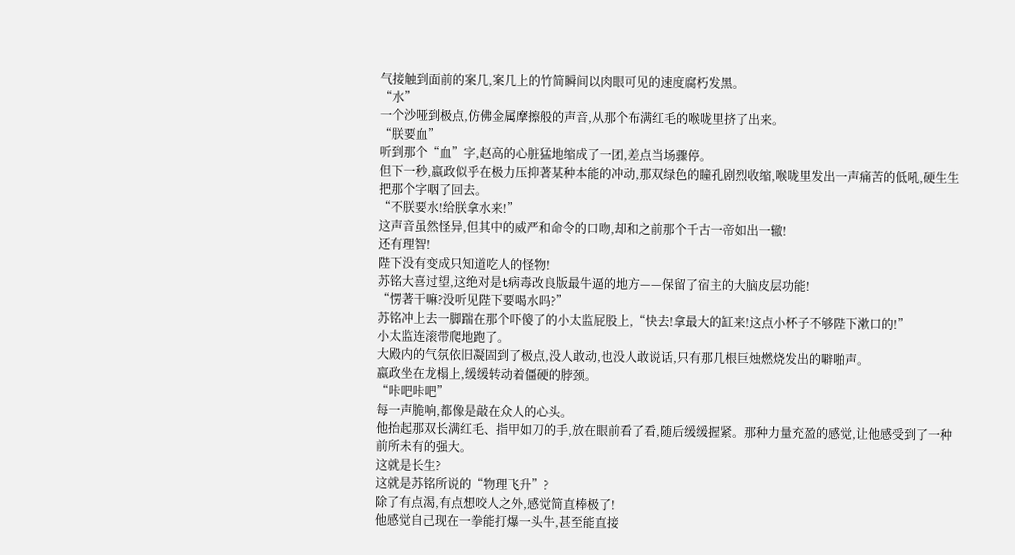气接触到面前的案几,案几上的竹简瞬间以肉眼可见的速度腐朽发黑。
“水”
一个沙哑到极点,仿佛金属摩擦般的声音,从那个布满红毛的喉咙里挤了出来。
“朕要血”
听到那个“血”字,赵高的心脏猛地缩成了一团,差点当场骤停。
但下一秒,嬴政似乎在极力压抑著某种本能的冲动,那双绿色的瞳孔剧烈收缩,喉咙里发出一声痛苦的低吼,硬生生把那个字咽了回去。
“不朕要水!给朕拿水来!”
这声音虽然怪异,但其中的威严和命令的口吻,却和之前那个千古一帝如出一辙!
还有理智!
陛下没有变成只知道吃人的怪物!
苏铭大喜过望,这绝对是t病毒改良版最牛逼的地方——保留了宿主的大脑皮层功能!
“愣著干嘛?没听见陛下要喝水吗?”
苏铭冲上去一脚踹在那个吓傻了的小太监屁股上,“快去!拿最大的缸来!这点小杯子不够陛下漱口的!”
小太监连滚带爬地跑了。
大殿内的气氛依旧凝固到了极点,没人敢动,也没人敢说话,只有那几根巨烛燃烧发出的噼啪声。
嬴政坐在龙榻上,缓缓转动着僵硬的脖颈。
“咔吧咔吧”
每一声脆响,都像是敲在众人的心头。
他抬起那双长满红毛、指甲如刀的手,放在眼前看了看,随后缓缓握紧。那种力量充盈的感觉,让他感受到了一种前所未有的强大。
这就是长生?
这就是苏铭所说的“物理飞升”?
除了有点渴,有点想咬人之外,感觉简直棒极了!
他感觉自己现在一拳能打爆一头牛,甚至能直接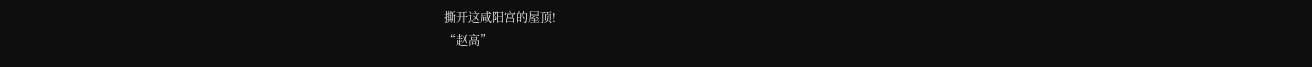撕开这咸阳宫的屋顶!
“赵高”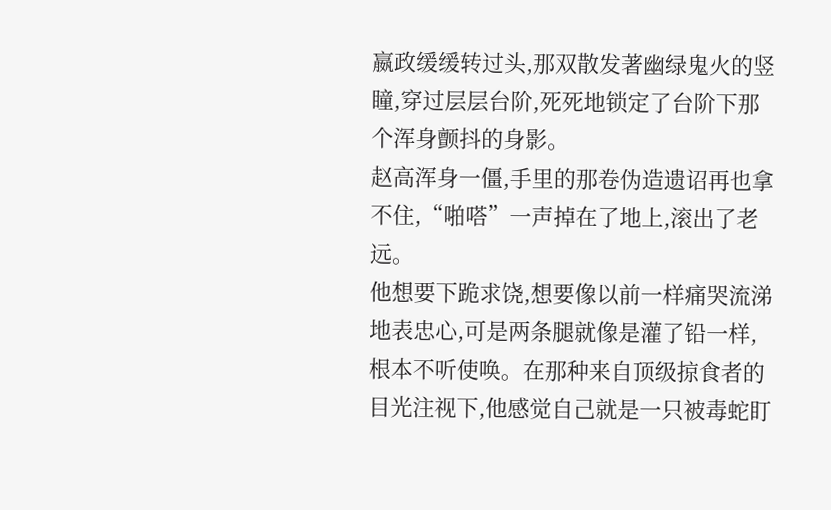嬴政缓缓转过头,那双散发著幽绿鬼火的竖瞳,穿过层层台阶,死死地锁定了台阶下那个浑身颤抖的身影。
赵高浑身一僵,手里的那卷伪造遗诏再也拿不住,“啪嗒”一声掉在了地上,滚出了老远。
他想要下跪求饶,想要像以前一样痛哭流涕地表忠心,可是两条腿就像是灌了铅一样,根本不听使唤。在那种来自顶级掠食者的目光注视下,他感觉自己就是一只被毒蛇盯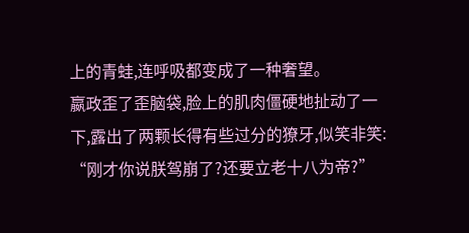上的青蛙,连呼吸都变成了一种奢望。
嬴政歪了歪脑袋,脸上的肌肉僵硬地扯动了一下,露出了两颗长得有些过分的獠牙,似笑非笑:
“刚才你说朕驾崩了?还要立老十八为帝?”